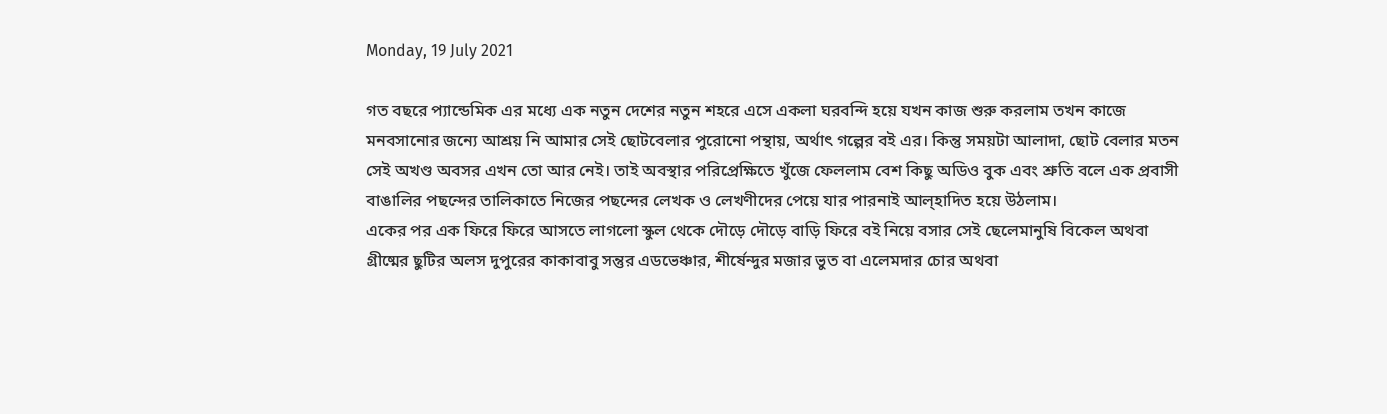Monday, 19 July 2021

গত বছরে প্যান্ডেমিক এর মধ্যে এক নতুন দেশের নতুন শহরে এসে একলা ঘরবন্দি হয়ে যখন কাজ শুরু করলাম তখন কাজে মনবসানোর জন্যে আশ্রয় নি আমার সেই ছোটবেলার পুরোনো পন্থায়, অর্থাৎ গল্পের বই এর। কিন্তু সময়টা আলাদা, ছোট বেলার মতন সেই অখণ্ড অবসর এখন তো আর নেই। তাই অবস্থার পরিপ্রেক্ষিতে খুঁজে ফেললাম বেশ কিছু অডিও বুক এবং শ্রুতি বলে এক প্রবাসী বাঙালির পছন্দের তালিকাতে নিজের পছন্দের লেখক ও লেখণীদের পেয়ে যার পারনাই আল্হাদিত হয়ে উঠলাম।
একের পর এক ফিরে ফিরে আসতে লাগলো স্কুল থেকে দৌড়ে দৌড়ে বাড়ি ফিরে বই নিয়ে বসার সেই ছেলেমানুষি বিকেল অথবা গ্রীষ্মের ছুটির অলস দুপুরের কাকাবাবু সন্তুর এডভেঞ্চার, শীর্ষেন্দুর মজার ভুত বা এলেমদার চোর অথবা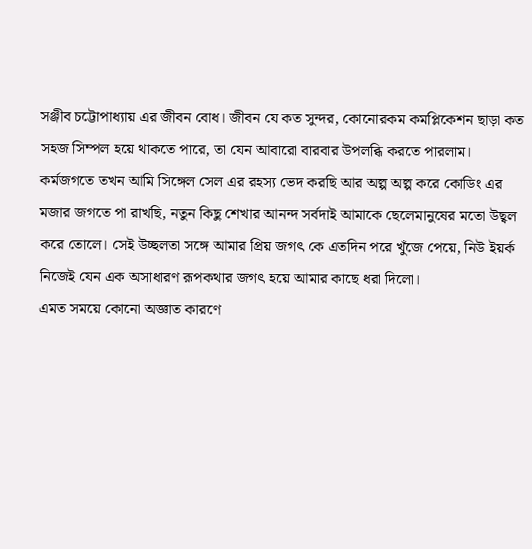সঞ্জীব চট্টোপাধ্যায় এর জীবন বোধ। জীবন যে কত সুন্দর, কোনোরকম কমপ্লিকেশন ছাড়া কত সহজ সিম্পল হয়ে থাকতে পারে, তা যেন আবারো বারবার উপলব্ধি করতে পারলাম। কর্মজগতে তখন আমি সিঙ্গেল সেল এর রহস্য ভেদ করছি আর অল্প অল্প করে কোডিং এর মজার জগতে পা রাখছি, নতুন কিছু শেখার আনন্দ সর্বদাই আমাকে ছেলেমানুষের মতো উছ্বল করে তোলে। সেই উচ্ছলতা সঙ্গে আমার প্রিয় জগৎ কে এতদিন পরে খুঁজে পেয়ে, নিউ ইয়র্ক নিজেই যেন এক অসাধারণ রূপকথার জগৎ হয়ে আমার কাছে ধরা দিলো।
এমত সময়ে কোনো অজ্ঞাত কারণে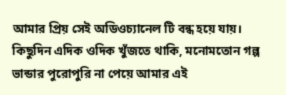আমার প্রিয় সেই অডিওচ্যানেল টি বন্ধ হয়ে যায়। কিছুদিন এদিক ওদিক খুঁজতে থাকি, মনোমতোন গল্প ভান্ডার পুরোপুরি না পেয়ে আমার এই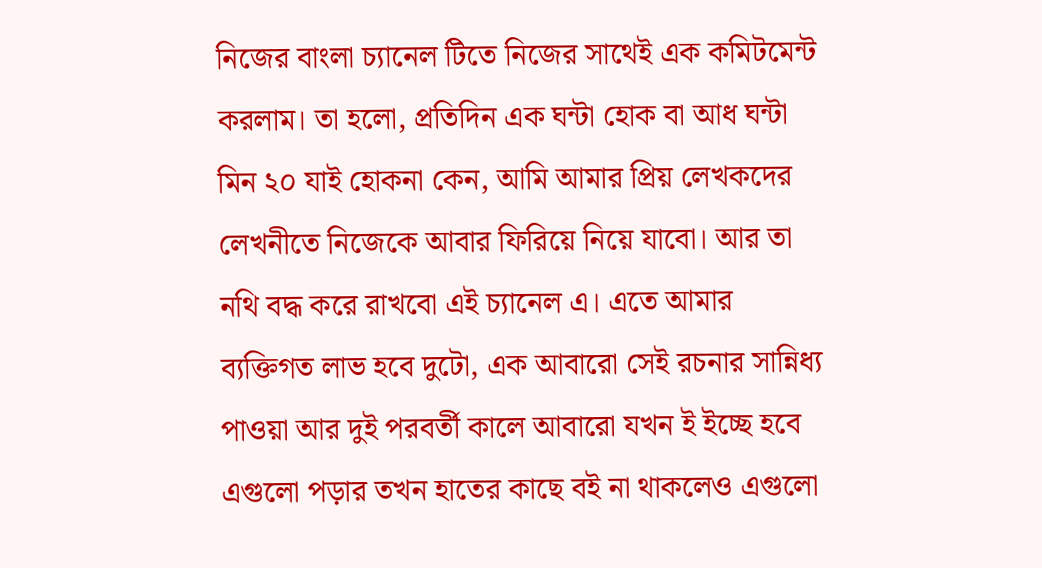নিজের বাংলা চ্যানেল টিতে নিজের সাথেই এক কমিটমেন্ট করলাম। তা হলো, প্রতিদিন এক ঘন্টা হোক বা আধ ঘন্টা মিন ২০ যাই হোকনা কেন, আমি আমার প্রিয় লেখকদের লেখনীতে নিজেকে আবার ফিরিয়ে নিয়ে যাবো। আর তা নথি বদ্ধ করে রাখবো এই চ্যানেল এ। এতে আমার ব্যক্তিগত লাভ হবে দুটো, এক আবারো সেই রচনার সান্নিধ্য পাওয়া আর দুই পরবর্তী কালে আবারো যখন ই ইচ্ছে হবে এগুলো পড়ার তখন হাতের কাছে বই না থাকলেও এগুলো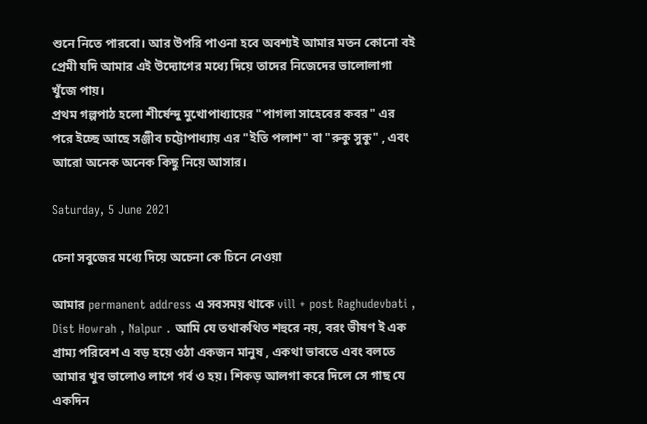শুনে নিতে পারবো। আর উপরি পাওনা হবে অবশ্যই আমার মতন কোনো বই প্রেমী যদি আমার এই উদ্যোগের মধ্যে দিয়ে তাদের নিজেদের ভালোলাগা খুঁজে পায়।
প্রথম গল্পপাঠ হলো শীর্ষেন্দু মুখোপাধ্যায়ের "পাগলা সাহেবের কবর" এর পরে ইচ্ছে আছে সঞ্জীব চট্টোপাধ্যায় এর "ইতি পলাশ" বা "রুকু সুকু" , এবং আরো অনেক অনেক কিছু নিয়ে আসার।

Saturday, 5 June 2021

চেনা সবুজের মধ্যে দিয়ে অচেনা কে চিনে নেওয়া

আমার permanent address এ সবসময় থাকে vill + post Raghudevbati , Dist Howrah , Nalpur . আমি যে তথাকথিত শহুরে নয়, বরং ভীষণ ই এক গ্রাম্য পরিবেশ এ বড় হয়ে ওঠা একজন মানুষ , একথা ভাবতে এবং বলতে আমার খুব ভালোও লাগে গর্ব ও হয়। শিকড় আলগা করে দিলে সে গাছ যে একদিন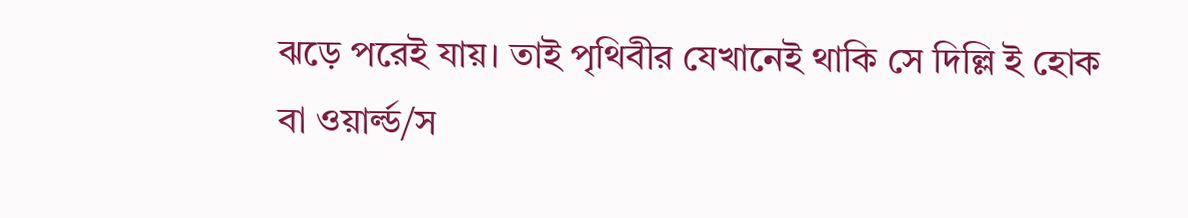ঝড়ে পরেই যায়। তাই পৃথিবীর যেখানেই থাকি সে দিল্লি ই হোক বা ওয়ার্ল্ড/স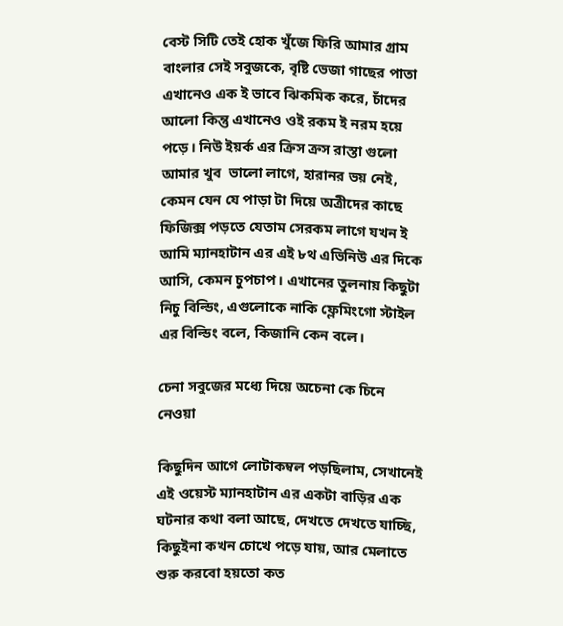বেস্ট সিটি তেই হোক খুঁজে ফিরি আমার গ্রাম বাংলার সেই সবুজকে, বৃষ্টি ভেজা গাছের পাতা এখানেও এক ই ভাবে ঝিকমিক করে, চাঁদের আলো কিন্তু এখানেও ওই রকম ই নরম হয়ে পড়ে। নিউ ইয়র্ক এর ক্রিস ক্রস রাস্তা গুলো আমার খুব  ভালো লাগে, হারানর ভয় নেই, কেমন যেন যে পাড়া টা দিয়ে অত্রীদের কাছে ফিজিক্স পড়তে যেতাম সেরকম লাগে যখন ই আমি ম্যানহাটান এর এই ৮থ এভিনিউ এর দিকে আসি, কেমন চুপচাপ। এখানের তুলনায় কিছুটা নিচু বিল্ডিং, এগুলোকে নাকি ফ্লেমিংগো স্টাইল এর বিল্ডিং বলে, কিজানি কেন বলে।

চেনা সবুজের মধ্যে দিয়ে অচেনা কে চিনে নেওয়া

কিছুদিন আগে লোটাকম্বল পড়ছিলাম, সেখানেই এই ওয়েস্ট ম্যানহাটান এর একটা বাড়ির এক ঘটনার কথা বলা আছে, দেখতে দেখতে যাচ্ছি, কিছুইনা কখন চোখে পড়ে যায়, আর মেলাতে শুরু করবো হয়তো কত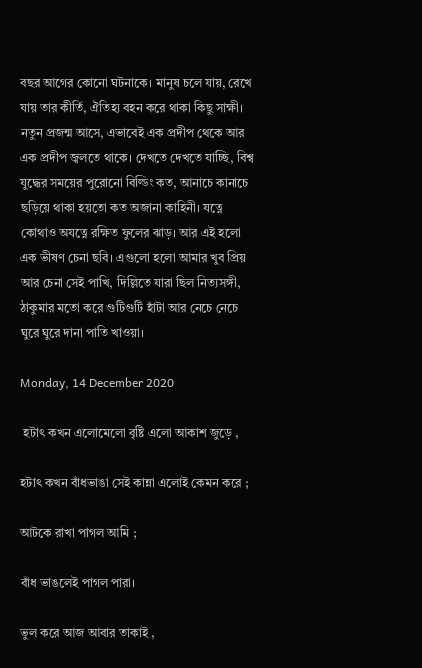বছর আগের কোনো ঘটনাকে। মানুষ চলে যায়, রেখে যায় তার কীর্তি, ঐতিহ্য বহন করে থাকা কিছু সাক্ষী। নতুন প্রজন্ম আসে, এভাবেই এক প্রদীপ থেকে আর এক প্রদীপ জ্বলতে থাকে। দেখতে দেখতে যাচ্ছি, বিশ্ব যুদ্ধের সময়ের পুরোনো বিল্ডিং কত, আনাচে কানাচে ছড়িয়ে থাকা হয়তো কত অজানা কাহিনী। যত্নে কোথাও অযত্নে রক্ষিত ফুলের ঝাড়। আর এই হলো এক ভীষণ চেনা ছবি। এগুলো হলো আমার খুব প্রিয় আর চেনা সেই পাখি, দিল্লিতে যারা ছিল নিত্যসঙ্গী, ঠাকুমার মতো করে গুটিগুটি হাঁটা আর নেচে নেচে ঘুরে ঘুরে দানা পাতি খাওয়া।

Monday, 14 December 2020

 হটাৎ কখন এলোমেলো বৃষ্টি এলো আকাশ জুড়ে ,

হটাৎ কখন বাঁধভাঙা সেই কান্না এলোই কেমন করে ;

আটকে রাখা পাগল আমি ;

বাঁধ ভাঙলেই পাগল পারা।

ভুল করে আজ আবার তাকাই ,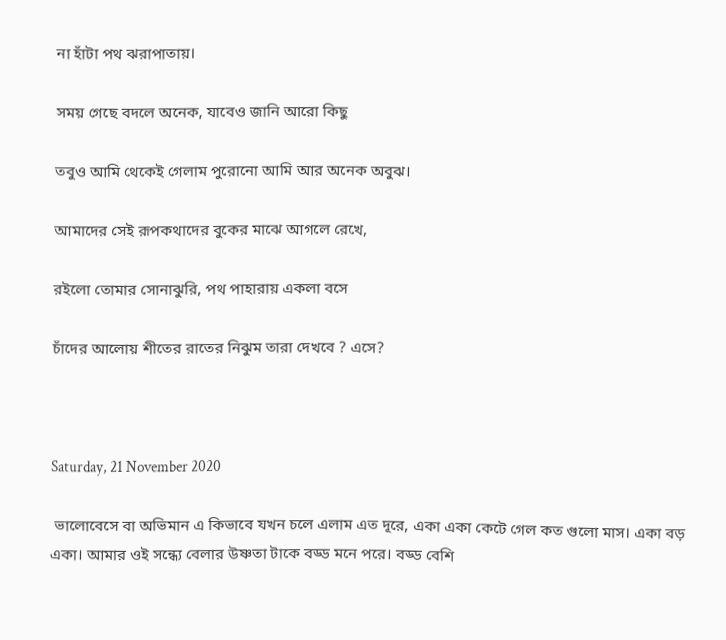না হাঁটা পথ ঝরাপাতায়।

সময় গেছে বদলে অনেক, যাবেও জানি আরো কিছু

তবুও আমি থেকেই গেলাম পুরোনো আমি আর অনেক অবুঝ।

আমাদের সেই রূপকথাদের বুকের মাঝে আগলে রেখে,

রইলো তোমার সোনাঝুরি, পথ পাহারায় একলা বসে

চাঁদের আলোয় শীতের রাতের নিঝুম তারা দেখবে ? এসে?



Saturday, 21 November 2020

 ভালোবেসে বা অভিমান এ কিভাবে যখন চলে এলাম এত দূরে, একা একা কেটে গেল কত গুলো মাস। একা বড় একা। আমার ওই সন্ধ্যে বেলার উষ্ণতা টাকে বড্ড মনে পরে। বড্ড বেশি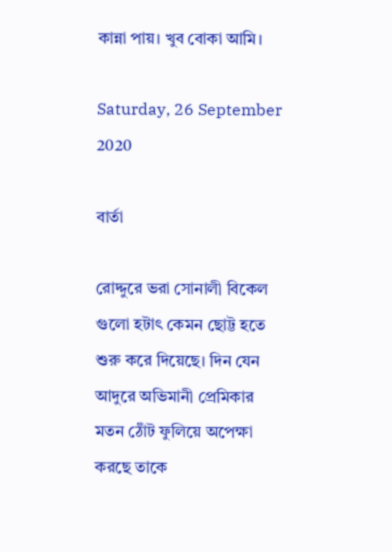কান্না পায়। খুব বোকা আমি।

Saturday, 26 September 2020

বার্তা

রোদ্দুরে ভরা সোনালী বিকেল গুলো হটাৎ কেমন ছোট্ট হতে শুরু করে দিয়েছে। দিন যেন আদুরে অভিমানী প্রেমিকার মতন ঠোঁট ফুলিয়ে অপেক্ষা করছে তাকে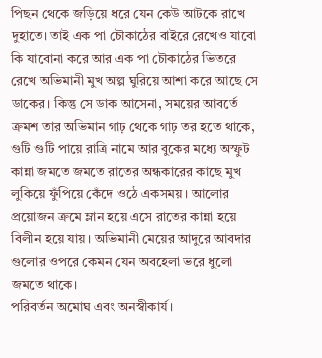পিছন থেকে জড়িয়ে ধরে যেন কেউ আটকে রাখে দুহাতে। তাই এক পা চৌকাঠের বাইরে রেখেও যাবো কি যাবোনা করে আর এক পা চৌকাঠের ভিতরে রেখে অভিমানী মুখ অল্প ঘুরিয়ে আশা করে আছে সে ডাকের। কিন্তু সে ডাক আসেনা, সময়ের আবর্তে ক্রমশ তার অভিমান গাঢ় থেকে গাঢ় তর হতে থাকে, গুটি গুটি পায়ে রাত্রি নামে আর বুকের মধ্যে অস্ফুট কান্না জমতে জমতে রাতের অন্ধকারের কাছে মুখ লুকিয়ে ফুঁপিয়ে কেঁদে ওঠে একসময়। আলোর প্রয়োজন ক্রমে ম্লান হয়ে এসে রাতের কান্না হয়ে বিলীন হয়ে যায়। অভিমানী মেয়ের আদুরে আবদার গুলোর ওপরে কেমন যেন অবহেলা ভরে ধুলো জমতে থাকে।
পরিবর্তন অমোঘ এবং অনস্বীকার্য।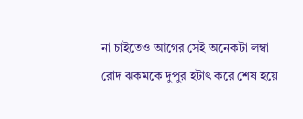না চাইতেও আগের সেই অনেকটা লম্বা রোদ ঝকমকে দুপুর হটাৎ করে শেষ হয়ে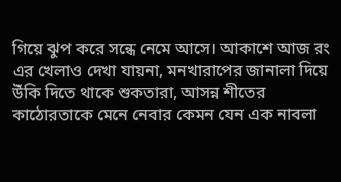গিয়ে ঝুপ করে সন্ধে নেমে আসে। আকাশে আজ রং এর খেলাও দেখা যায়না, মনখারাপের জানালা দিয়ে উঁকি দিতে থাকে শুকতারা, আসন্ন শীতের কাঠোরতাকে মেনে নেবার কেমন যেন এক নাবলা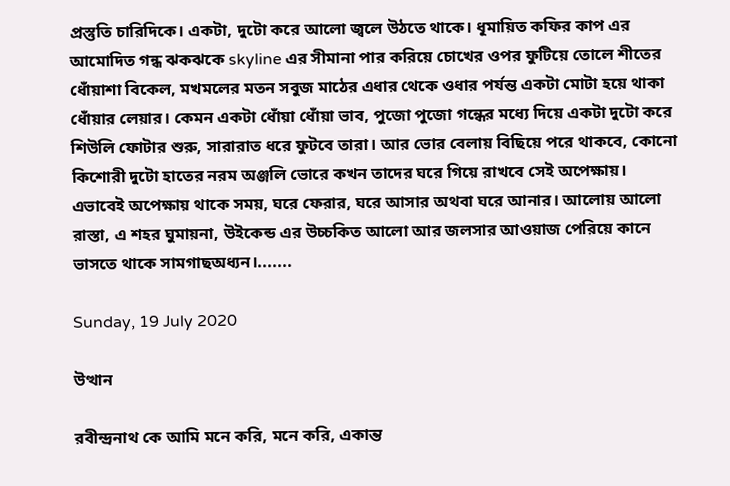প্রস্তুতি চারিদিকে। একটা, দুটো করে আলো জ্বলে উঠতে থাকে। ধূমায়িত কফির কাপ এর আমোদিত গন্ধ ঝকঝকে skyline এর সীমানা পার করিয়ে চোখের ওপর ফুটিয়ে তোলে শীতের ধোঁয়াশা বিকেল, মখমলের মতন সবুজ মাঠের এধার থেকে ওধার পর্যন্ত একটা মোটা হয়ে থাকা ধোঁয়ার লেয়ার। কেমন একটা ধোঁয়া ধোঁয়া ভাব, পুজো পুজো গন্ধের মধ্যে দিয়ে একটা দুটো করে শিউলি ফোটার শুরু, সারারাত ধরে ফুটবে তারা। আর ভোর বেলায় বিছিয়ে পরে থাকবে, কোনো কিশোরী দুটো হাতের নরম অঞ্জলি ভোরে কখন তাদের ঘরে গিয়ে রাখবে সেই অপেক্ষায়। এভাবেই অপেক্ষায় থাকে সময়, ঘরে ফেরার, ঘরে আসার অথবা ঘরে আনার। আলোয় আলো রাস্তা, এ শহর ঘুমায়না, উইকেন্ড এর উচ্চকিত আলো আর জলসার আওয়াজ পেরিয়ে কানে ভাসতে থাকে সামগাছঅধ্যন।.......

Sunday, 19 July 2020

উত্থান

রবীন্দ্রনাথ কে আমি মনে করি, মনে করি, একান্ত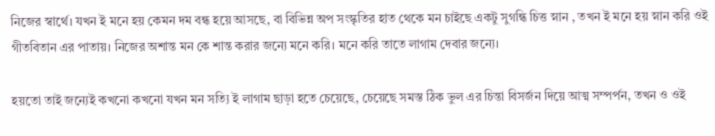নিজের স্বার্থে। যখন ই মনে হয় কেমন দম বন্ধ হয়ে আসছে, বা বিভিন্ন অপ সংস্কৃতির হাত থেকে মন চাইছে একটু সুগন্ধি চিত্ত স্নান , তখন ই মনে হয় স্নান করি ওই গীতবিতান এর পাতায়। নিজের অশান্ত মন কে শান্ত করার জন্যে মনে করি। মনে করি তাতে লাগাম দেবার জন্যে।

হয়তো তাই জন্যেই কখনো কখনো যখন মন সত্যি ই লাগাম ছাড়া হতে চেয়েছে, চেয়েছে সমস্ত ঠিক ভুল এর চিন্তা বিসর্জন দিয়ে আত্ম সম্পর্পন, তখন ও ওই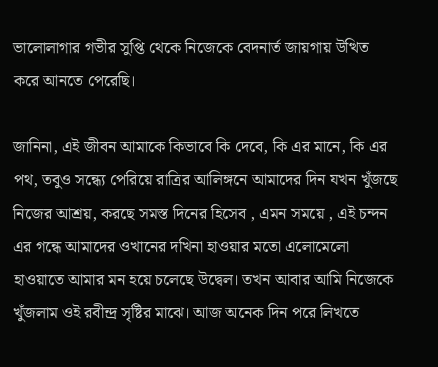ভালোলাগার গভীর সুপ্তি থেকে নিজেকে বেদনার্ত জায়গায় উত্থিত করে আনতে পেরেছি।

জানিনা, এই জীবন আমাকে কিভাবে কি দেবে, কি এর মানে, কি এর পথ, তবুও সন্ধ্যে পেরিয়ে রাত্রির আলিঙ্গনে আমাদের দিন যখন খুঁজছে নিজের আশ্রয়, করছে সমস্ত দিনের হিসেব , এমন সময়ে , এই চন্দন এর গন্ধে আমাদের ওখানের দখিনা হাওয়ার মতো এলোমেলো হাওয়াতে আমার মন হয়ে চলেছে উদ্বেল। তখন আবার আমি নিজেকে খুঁজলাম ওই রবীন্দ্র সৃষ্টির মাঝে। আজ অনেক দিন পরে লিখতে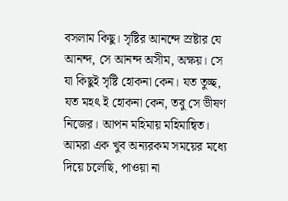বসলাম কিছু। সৃষ্টির আনন্দে স্রষ্টার যে আনন্দ, সে আনন্দ অসীম, অক্ষয়। সে যা কিছুই সৃষ্টি হোকনা কেন। যত তুচ্ছ, যত মহৎ ই হোকনা কেন, তবু সে ভীষণ নিজের। আপন মহিমায় মহিমান্বিত। আমরা এক খুব অন্যরকম সময়ের মধ্যে দিয়ে চলেছি, পাওয়া না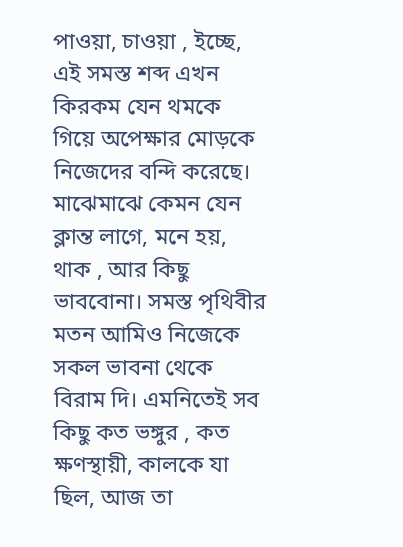পাওয়া, চাওয়া , ইচ্ছে, এই সমস্ত শব্দ এখন কিরকম যেন থমকে গিয়ে অপেক্ষার মোড়কে নিজেদের বন্দি করেছে। মাঝেমাঝে কেমন যেন ক্লান্ত লাগে, মনে হয়, থাক , আর কিছু ভাববোনা। সমস্ত পৃথিবীর মতন আমিও নিজেকে সকল ভাবনা থেকে বিরাম দি। এমনিতেই সব কিছু কত ভঙ্গুর , কত ক্ষণস্থায়ী, কালকে যা ছিল, আজ তা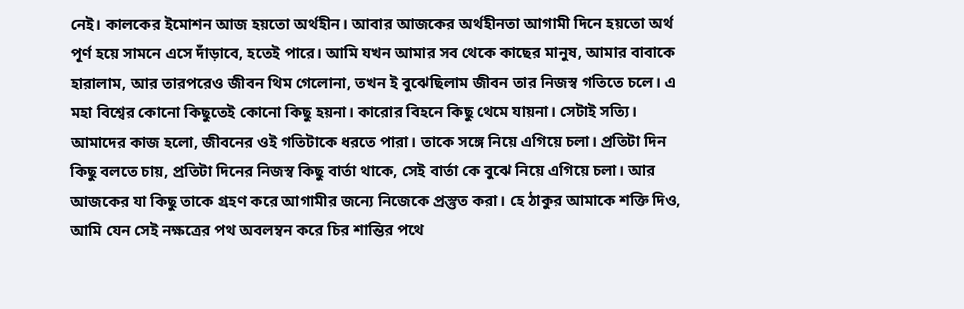নেই। কালকের ইমোশন আজ হয়তো অর্থহীন। আবার আজকের অর্থহীনতা আগামী দিনে হয়তো অর্থ পূর্ণ হয়ে সামনে এসে দাঁড়াবে, হতেই পারে। আমি যখন আমার সব থেকে কাছের মানুষ, আমার বাবাকে হারালাম, আর তারপরেও জীবন থিম গেলোনা, তখন ই বুঝেছিলাম জীবন তার নিজস্ব গতিতে চলে। এ মহা বিশ্বের কোনো কিছুতেই কোনো কিছু হয়না। কারোর বিহনে কিছু থেমে যায়না। সেটাই সত্যি।
আমাদের কাজ হলো, জীবনের ওই গতিটাকে ধরতে পারা। তাকে সঙ্গে নিয়ে এগিয়ে চলা। প্রতিটা দিন কিছু বলতে চায়, প্রতিটা দিনের নিজস্ব কিছু বার্তা থাকে, সেই বার্তা কে বুঝে নিয়ে এগিয়ে চলা। আর আজকের যা কিছু তাকে গ্রহণ করে আগামীর জন্যে নিজেকে প্রস্তুত করা। হে ঠাকুর আমাকে শক্তি দিও, আমি যেন সেই নক্ষত্রের পথ অবলম্বন করে চির শান্তির পথে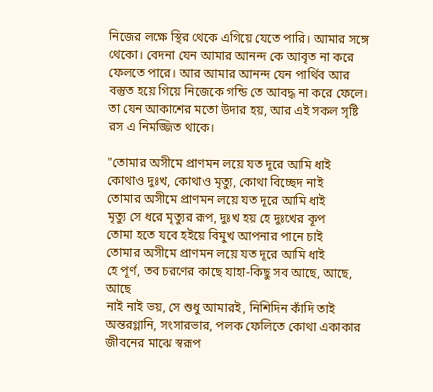নিজের লক্ষে স্থির থেকে এগিয়ে যেতে পারি। আমার সঙ্গে থেকো। বেদনা যেন আমার আনন্দ কে আবৃত না করে ফেলতে পারে। আর আমার আনন্দ যেন পার্থিব আর বস্তুত হয়ে গিয়ে নিজেকে গন্ডি তে আবদ্ধ না করে ফেলে। তা যেন আকাশের মতো উদার হয়, আর এই সকল সৃষ্টি রস এ নিমজ্জিত থাকে।

"তোমার অসীমে প্রাণমন লয়ে যত দূরে আমি ধাই
কোথাও দুঃখ, কোথাও মৃত্যু, কোথা বিচ্ছেদ নাই
তোমার অসীমে প্রাণমন লয়ে যত দূরে আমি ধাই
মৃত্যু সে ধরে মৃত্যুর রূপ, দুঃখ হয় হে দুঃখের কূপ
তোমা হতে যবে হইয়ে বিমুখ আপনার পানে চাই
তোমার অসীমে প্রাণমন লয়ে যত দূরে আমি ধাই
হে পূর্ণ, তব চরণের কাছে যাহা-কিছু সব আছে, আছে, আছে
নাই নাই ভয়, সে শুধু আমারই, নিশিদিন কাঁদি তাই
অন্তরগ্লানি, সংসারভার, পলক ফেলিতে কোথা একাকার
জীবনের মাঝে স্বরূপ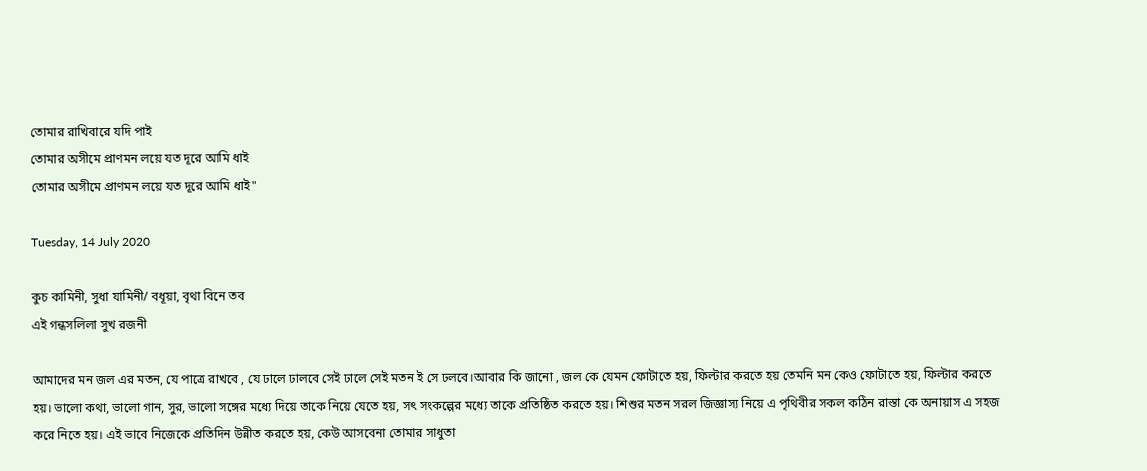তোমার রাখিবারে যদি পাই
তোমার অসীমে প্রাণমন লয়ে যত দূরে আমি ধাই
তোমার অসীমে প্রাণমন লয়ে যত দূরে আমি ধাই"

Tuesday, 14 July 2020

কুচ কামিনী, সুধা যামিনী/ বধূয়া, বৃথা বিনে তব
এই গন্ধসলিলা সুখ রজনী

আমাদের মন জল এর মতন, যে পাত্রে রাখবে , যে ঢালে ঢালবে সেই ঢালে সেই মতন ই সে ঢলবে।আবার কি জানো , জল কে যেমন ফোটাতে হয়, ফিল্টার করতে হয় তেমনি মন কেও ফোটাতে হয়, ফিল্টার করতে হয়। ভালো কথা, ভালো গান, সুর, ভালো সঙ্গের মধ্যে দিয়ে তাকে নিয়ে যেতে হয়, সৎ সংকল্পের মধ্যে তাকে প্রতিষ্ঠিত করতে হয়। শিশুর মতন সরল জিজ্ঞাস্য নিয়ে এ পৃথিবীর সকল কঠিন রাস্তা কে অনায়াস এ সহজ করে নিতে হয়। এই ভাবে নিজেকে প্রতিদিন উন্নীত করতে হয়, কেউ আসবেনা তোমার সাধুতা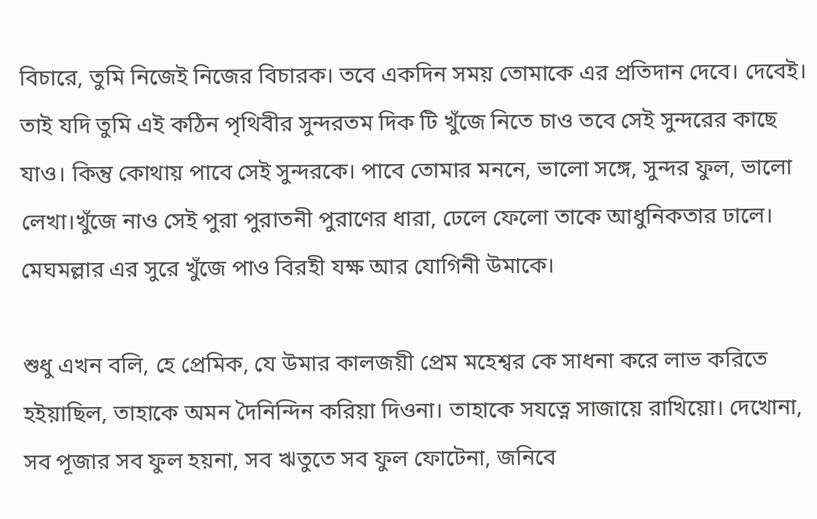বিচারে, তুমি নিজেই নিজের বিচারক। তবে একদিন সময় তোমাকে এর প্রতিদান দেবে। দেবেই। তাই যদি তুমি এই কঠিন পৃথিবীর সুন্দরতম দিক টি খুঁজে নিতে চাও তবে সেই সুন্দরের কাছে যাও। কিন্তু কোথায় পাবে সেই সুন্দরকে। পাবে তোমার মননে, ভালো সঙ্গে, সুন্দর ফুল, ভালো লেখা।খুঁজে নাও সেই পুরা পুরাতনী পুরাণের ধারা, ঢেলে ফেলো তাকে আধুনিকতার ঢালে। মেঘমল্লার এর সুরে খুঁজে পাও বিরহী যক্ষ আর যোগিনী উমাকে।

শুধু এখন বলি, হে প্রেমিক, যে উমার কালজয়ী প্রেম মহেশ্বর কে সাধনা করে লাভ করিতে হইয়াছিল, তাহাকে অমন দৈনিন্দিন করিয়া দিওনা। তাহাকে সযত্নে সাজায়ে রাখিয়ো। দেখোনা, সব পূজার সব ফুল হয়না, সব ঋতুতে সব ফুল ফোটেনা, জনিবে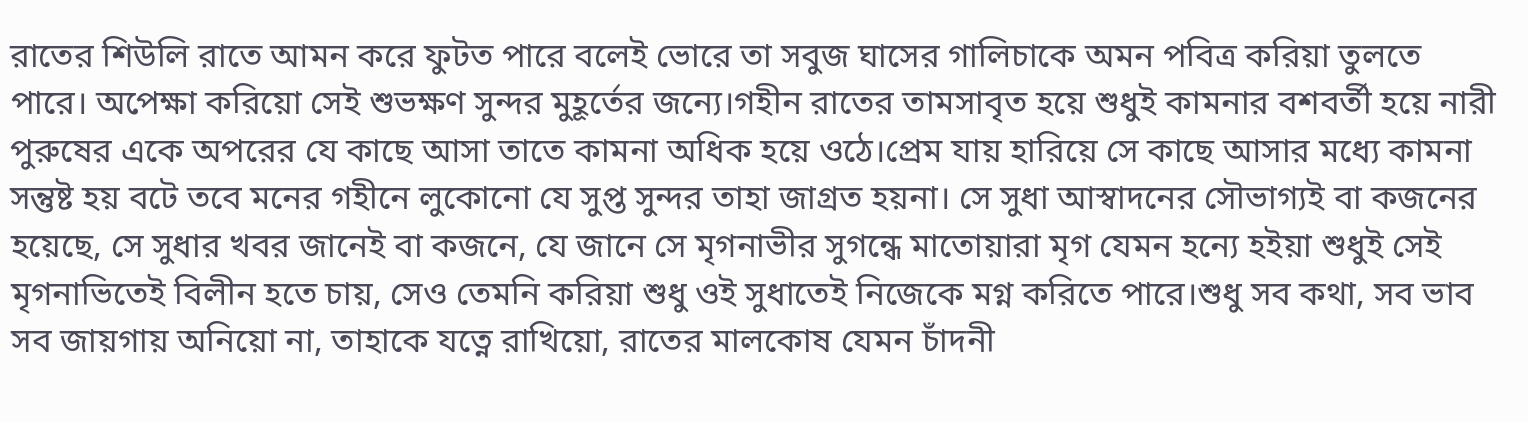রাতের শিউলি রাতে আমন করে ফুটত পারে বলেই ভোরে তা সবুজ ঘাসের গালিচাকে অমন পবিত্র করিয়া তুলতে পারে। অপেক্ষা করিয়ো সেই শুভক্ষণ সুন্দর মুহূর্তের জন্যে।গহীন রাতের তামসাবৃত হয়ে শুধুই কামনার বশবর্তী হয়ে নারী পুরুষের একে অপরের যে কাছে আসা তাতে কামনা অধিক হয়ে ওঠে।প্রেম যায় হারিয়ে সে কাছে আসার মধ্যে কামনা সন্তুষ্ট হয় বটে তবে মনের গহীনে লুকোনো যে সুপ্ত সুন্দর তাহা জাগ্রত হয়না। সে সুধা আস্বাদনের সৌভাগ্যই বা কজনের হয়েছে, সে সুধার খবর জানেই বা কজনে, যে জানে সে মৃগনাভীর সুগন্ধে মাতোয়ারা মৃগ যেমন হন্যে হইয়া শুধুই সেই মৃগনাভিতেই বিলীন হতে চায়, সেও তেমনি করিয়া শুধু ওই সুধাতেই নিজেকে মগ্ন করিতে পারে।শুধু সব কথা, সব ভাব সব জায়গায় অনিয়ো না, তাহাকে যত্নে রাখিয়ো, রাতের মালকোষ যেমন চাঁদনী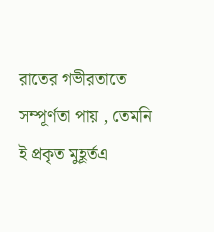রাতের গভীরতাতে সম্পূর্ণতা পায় , তেমনি ই প্রকৃত মুহূর্তএ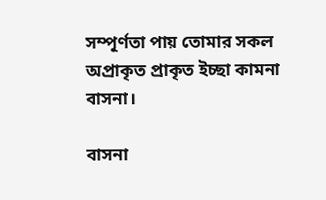সম্পূর্ণতা পায় তোমার সকল অপ্রাকৃত প্রাকৃত ইচ্ছা কামনা বাসনা।

বাসনা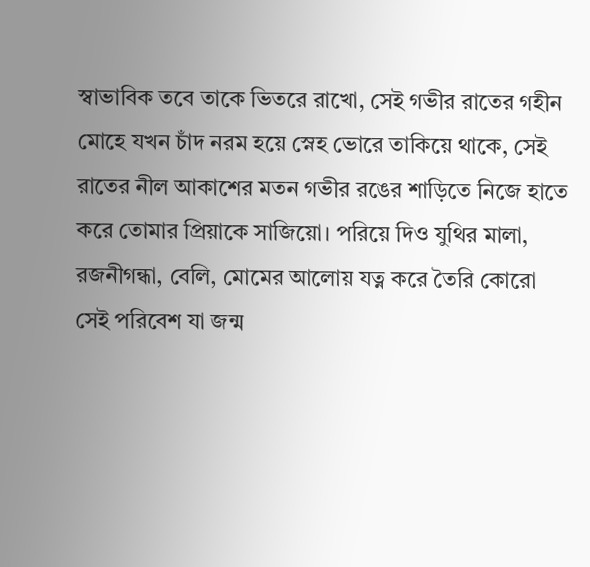স্বাভাবিক তবে তাকে ভিতরে রাখো, সেই গভীর রাতের গহীন মোহে যখন চাঁদ নরম হয়ে স্নেহ ভোরে তাকিয়ে থাকে, সেই রাতের নীল আকাশের মতন গভীর রঙের শাড়িতে নিজে হাতে করে তোমার প্রিয়াকে সাজিয়ো। পরিয়ে দিও যুথির মালা, রজনীগন্ধা, বেলি, মোমের আলোয় যত্ন করে তৈরি কোরো সেই পরিবেশ যা জন্ম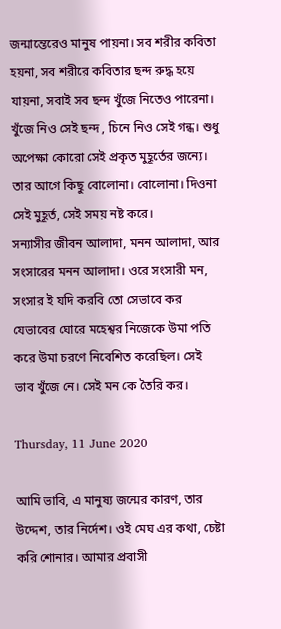জন্মান্তেরেও মানুষ পায়না। সব শরীর কবিতা হয়না, সব শরীরে কবিতার ছন্দ রুদ্ধ হয়ে যায়না, সবাই সব ছন্দ খুঁজে নিতেও পারেনা। খুঁজে নিও সেই ছন্দ , চিনে নিও সেই গন্ধ। শুধু অপেক্ষা কোরো সেই প্রকৃত মুহূর্তের জন্যে। তার আগে কিছু বোলোনা। বোলোনা। দিওনা সেই মুহূর্ত, সেই সময় নষ্ট করে।
সন্যাসীর জীবন আলাদা, মনন আলাদা, আর সংসারের মনন আলাদা। ওরে সংসারী মন, সংসার ই যদি করবি তো সেভাবে কর যেভাবের ঘোরে মহেশ্বর নিজেকে উমা পতি করে উমা চরণে নিবেশিত করেছিল। সেই ভাব খুঁজে নে। সেই মন কে তৈরি কর।

Thursday, 11 June 2020

আমি ভাবি, এ মানুষ্য জন্মের কারণ, তার উদ্দেশ, তার নির্দেশ। ওই মেঘ এর কথা, চেষ্টা করি শোনার। আমার প্রবাসী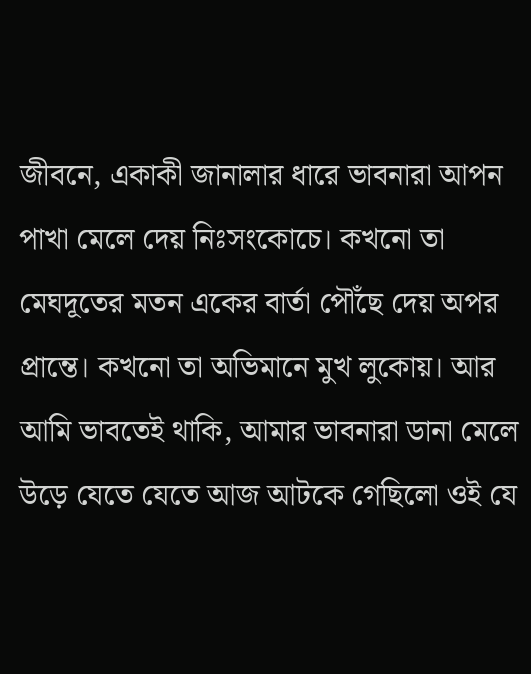জীবনে, একাকী জানালার ধারে ভাবনারা আপন পাখা মেলে দেয় নিঃসংকোচে। কখনো তা মেঘদূতের মতন একের বার্তা পৌঁছে দেয় অপর প্রান্তে। কখনো তা অভিমানে মুখ লুকোয়। আর আমি ভাবতেই থাকি, আমার ভাবনারা ডানা মেলে উড়ে যেতে যেতে আজ আটকে গেছিলো ওই যে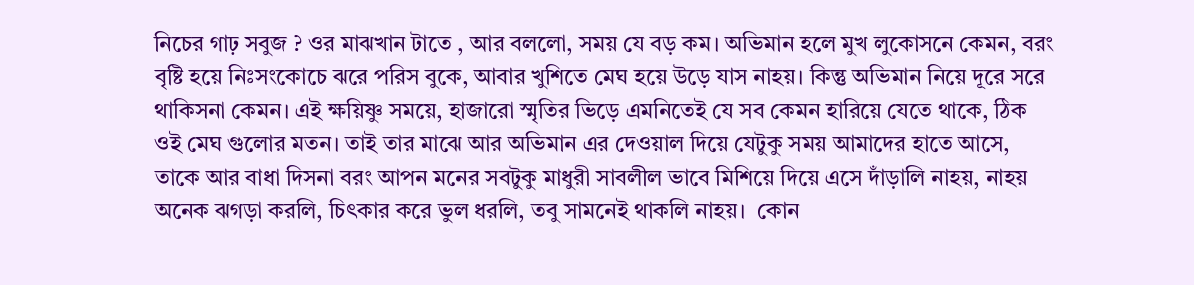নিচের গাঢ় সবুজ ? ওর মাঝখান টাতে , আর বললো, সময় যে বড় কম। অভিমান হলে মুখ লুকোসনে কেমন, বরং বৃষ্টি হয়ে নিঃসংকোচে ঝরে পরিস বুকে, আবার খুশিতে মেঘ হয়ে উড়ে যাস নাহয়। কিন্তু অভিমান নিয়ে দূরে সরে থাকিসনা কেমন। এই ক্ষয়িষ্ণু সময়ে, হাজারো স্মৃতির ভিড়ে এমনিতেই যে সব কেমন হারিয়ে যেতে থাকে, ঠিক ওই মেঘ গুলোর মতন। তাই তার মাঝে আর অভিমান এর দেওয়াল দিয়ে যেটুকু সময় আমাদের হাতে আসে, তাকে আর বাধা দিসনা বরং আপন মনের সবটুকু মাধুরী সাবলীল ভাবে মিশিয়ে দিয়ে এসে দাঁড়ালি নাহয়, নাহয় অনেক ঝগড়া করলি, চিৎকার করে ভুল ধরলি, তবু সামনেই থাকলি নাহয়।  কোন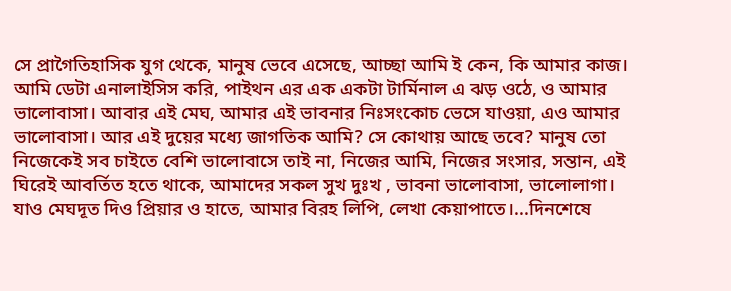সে প্রাগৈতিহাসিক যুগ থেকে, মানুষ ভেবে এসেছে, আচ্ছা আমি ই কেন, কি আমার কাজ। আমি ডেটা এনালাইসিস করি, পাইথন এর এক একটা টার্মিনাল এ ঝড় ওঠে, ও আমার ভালোবাসা। আবার এই মেঘ, আমার এই ভাবনার নিঃসংকোচ ভেসে যাওয়া, এও আমার ভালোবাসা। আর এই দুয়ের মধ্যে জাগতিক আমি? সে কোথায় আছে তবে? মানুষ তো নিজেকেই সব চাইতে বেশি ভালোবাসে তাই না, নিজের আমি, নিজের সংসার, সন্তান, এই ঘিরেই আবর্তিত হতে থাকে, আমাদের সকল সুখ দুঃখ , ভাবনা ভালোবাসা, ভালোলাগা।
যাও মেঘদূত দিও প্রিয়ার ও হাতে, আমার বিরহ লিপি, লেখা কেয়াপাতে।...দিনশেষে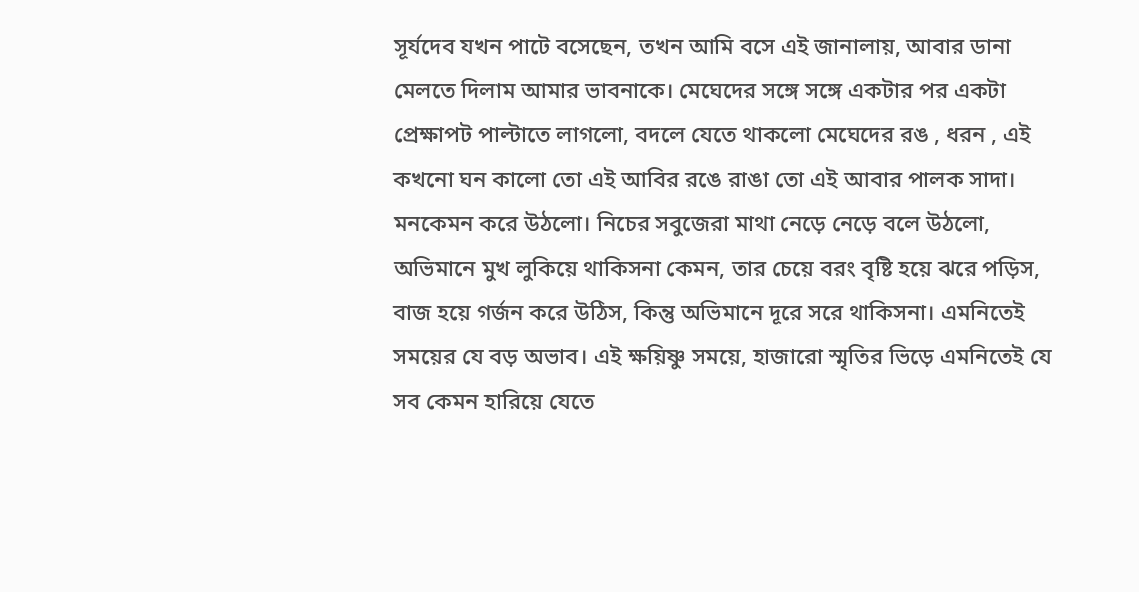সূর্যদেব যখন পাটে বসেছেন, তখন আমি বসে এই জানালায়, আবার ডানা মেলতে দিলাম আমার ভাবনাকে। মেঘেদের সঙ্গে সঙ্গে একটার পর একটা প্রেক্ষাপট পাল্টাতে লাগলো, বদলে যেতে থাকলো মেঘেদের রঙ , ধরন , এই কখনো ঘন কালো তো এই আবির রঙে রাঙা তো এই আবার পালক সাদা। মনকেমন করে উঠলো। নিচের সবুজেরা মাথা নেড়ে নেড়ে বলে উঠলো, অভিমানে মুখ লুকিয়ে থাকিসনা কেমন, তার চেয়ে বরং বৃষ্টি হয়ে ঝরে পড়িস, বাজ হয়ে গর্জন করে উঠিস, কিন্তু অভিমানে দূরে সরে থাকিসনা। এমনিতেই সময়ের যে বড় অভাব। এই ক্ষয়িষ্ণু সময়ে, হাজারো স্মৃতির ভিড়ে এমনিতেই যে সব কেমন হারিয়ে যেতে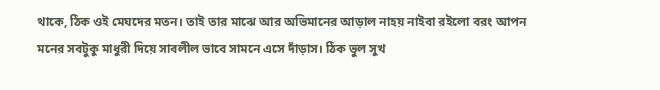থাকে, ঠিক ওই মেঘদের মতন। তাই তার মাঝে আর অভিমানের আড়াল নাহয় নাইবা রইলো বরং আপন মনের সবটুকু মাধুরী দিয়ে সাবলীল ভাবে সামনে এসে দাঁড়াস। ঠিক ভুল সুখ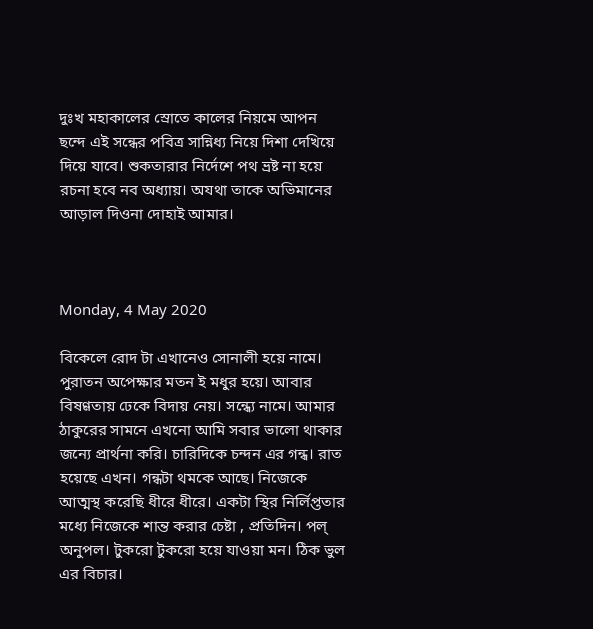দুঃখ মহাকালের স্রোতে কালের নিয়মে আপন ছন্দে এই সন্ধের পবিত্র সান্নিধ্য নিয়ে দিশা দেখিয়ে দিয়ে যাবে। শুকতারার নির্দেশে পথ ভ্রষ্ট না হয়ে রচনা হবে নব অধ্যায়। অযথা তাকে অভিমানের আড়াল দিওনা দোহাই আমার।



Monday, 4 May 2020

বিকেলে রোদ টা এখানেও সোনালী হয়ে নামে। পুরাতন অপেক্ষার মতন ই মধুর হয়ে। আবার বিষণ্ণতায় ঢেকে বিদায় নেয়। সন্ধ্যে নামে। আমার ঠাকুরের সামনে এখনো আমি সবার ভালো থাকার জন্যে প্রার্থনা করি। চারিদিকে চন্দন এর গন্ধ। রাত হয়েছে এখন। গন্ধটা থমকে আছে। নিজেকে আত্মস্থ করেছি ধীরে ধীরে। একটা স্থির নির্লিপ্ততার মধ্যে নিজেকে শান্ত করার চেষ্টা , প্রতিদিন। পল্ অনুপল। টুকরো টুকরো হয়ে যাওয়া মন। ঠিক ভুল এর বিচার।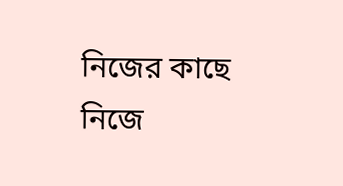নিজের কাছে নিজে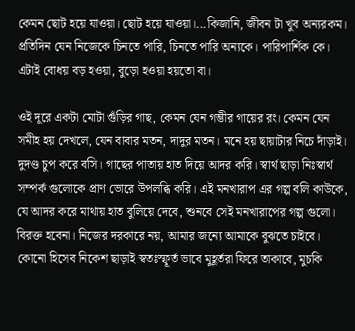কেমন ছোট হয়ে যাওয়া। ছোট হয়ে যাওয়া।...কিজানি, জীবন টা খুব অন্যরকম। প্রতিদিন যেন নিজেকে চিনতে পারি, চিনতে পারি অন্যকে। পারিপার্শিক কে। এটাই বোধয় বড় হওয়া, বুড়ো হওয়া হয়তো বা।

ওই দূরে একটা মোটা গুঁড়ির গাছ, কেমন যেন গম্ভীর গায়ের রং। কেমন যেন সমীহ হয় দেখলে, যেন বাবার মতন, দাদুর মতন। মনে হয় ছায়াটার নিচে দাঁড়াই। দুদণ্ড চুপ করে বসি। গাছের পাতায় হাত দিয়ে আদর করি। স্বার্থ ছাড়া নিঃস্বার্থ সম্পৰ্ক গুলোকে প্রাণ ভোরে উপলব্ধি করি। এই মনখারাপ এর গল্প বলি কাউকে, যে আদর করে মাথায় হাত বুলিয়ে দেবে, শুনবে সেই মনখারাপের গল্প গুলো। বিরক্ত হবেনা। নিজের দরকারে নয়, আমার জন্যে আমাকে বুঝতে চাইবে। কোনো হিসেব নিকেশ ছাড়াই স্বতঃস্ফূর্ত ভাবে মুহূর্তরা ফিরে তাকাবে, মুচকি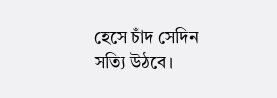হেসে চাঁদ সেদিন সত্যি উঠবে।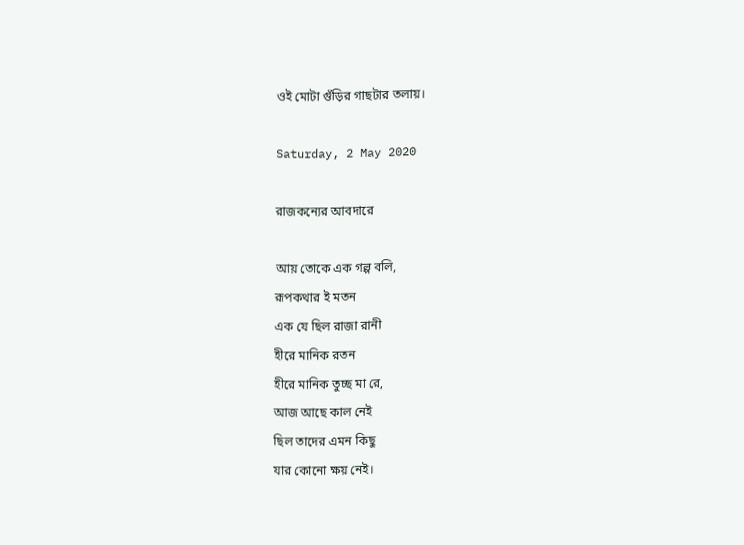ওই মোটা গুঁড়ির গাছটার তলায়।

Saturday, 2 May 2020

রাজকন্যের আবদারে

আয় তোকে এক গল্প বলি,
রূপকথার ই মতন
এক যে ছিল রাজা রানী
হীরে মানিক রতন
হীরে মানিক তুচ্ছ মা রে,
আজ আছে কাল নেই
ছিল তাদের এমন কিছু
যার কোনো ক্ষয় নেই।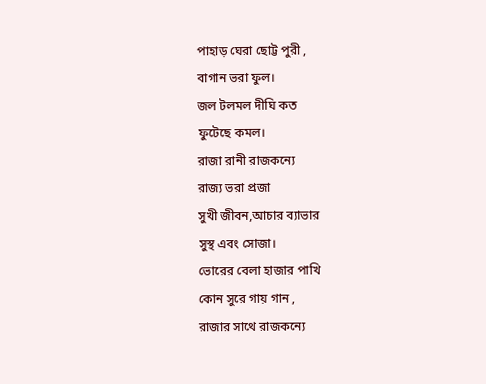পাহাড় ঘেরা ছোট্ট পুরী ,
বাগান ভরা ফুল।
জল টলমল দীঘি কত
ফুটেছে কমল।
রাজা রানী রাজকন্যে
রাজ্য ভরা প্রজা
সুখী জীবন,আচার ব্যাভার
সুস্থ এবং সোজা।
ভোরের বেলা হাজার পাখি
কোন সুরে গায় গান ,
রাজার সাথে রাজকন্যে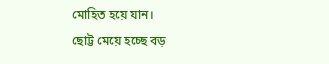মোহিত হয়ে যান।
ছোট্ট মেয়ে হচ্ছে বড়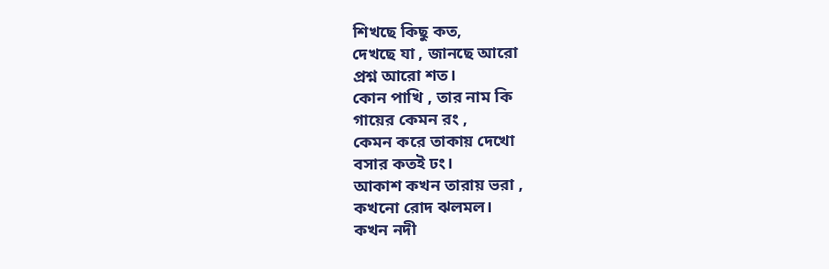শিখছে কিছু কত,
দেখছে যা , জানছে আরো
প্রশ্ন আরো শত।
কোন পাখি , তার নাম কি
গায়ের কেমন রং ,
কেমন করে তাকায় দেখো
বসার কতই ঢং।
আকাশ কখন তারায় ভরা ,
কখনো রোদ ঝলমল।
কখন নদী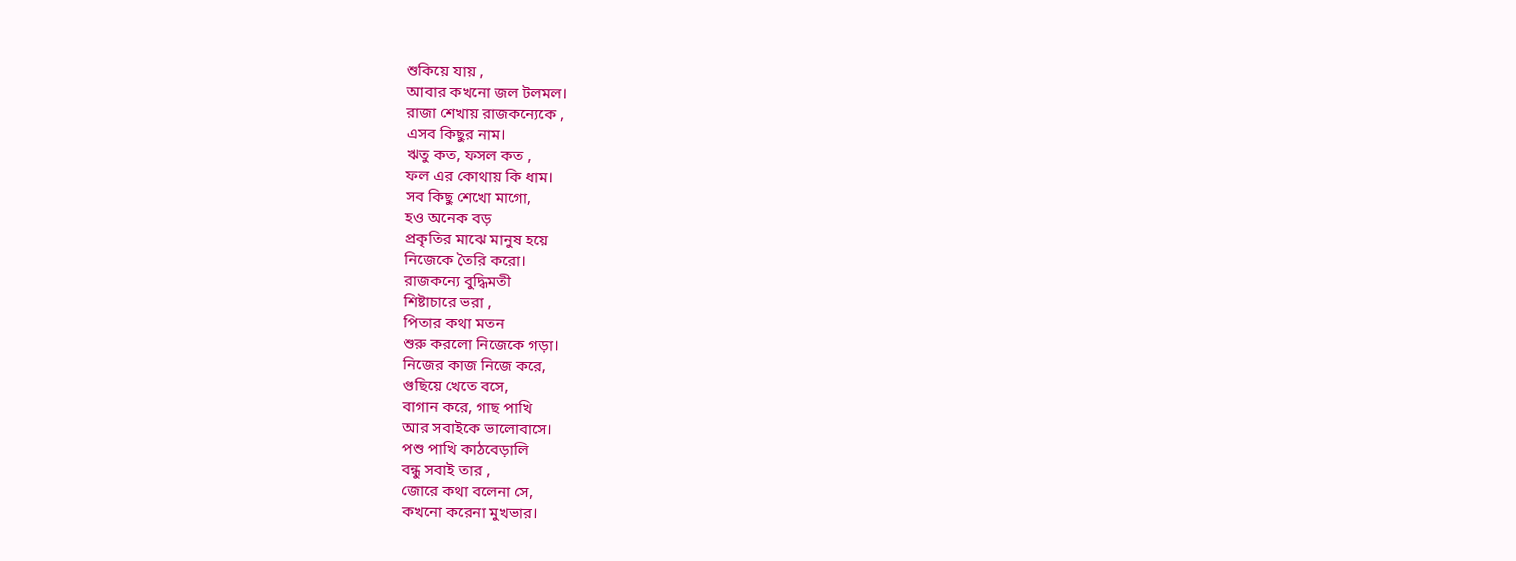শুকিয়ে যায় ,
আবার কখনো জল টলমল।
রাজা শেখায় রাজকন্যেকে ,
এসব কিছুর নাম।
ঋতু কত, ফসল কত ,
ফল এর কোথায় কি ধাম।
সব কিছু শেখো মাগো,
হও অনেক বড়
প্রকৃতির মাঝে মানুষ হয়ে
নিজেকে তৈরি করো।
রাজকন্যে বুদ্ধিমতী
শিষ্টাচারে ভরা ,
পিতার কথা মতন
শুরু করলো নিজেকে গড়া।
নিজের কাজ নিজে করে,
গুছিয়ে খেতে বসে,
বাগান করে, গাছ পাখি
আর সবাইকে ভালোবাসে।
পশু পাখি কাঠবেড়ালি
বন্ধু সবাই তার ,
জোরে কথা বলেনা সে,
কখনো করেনা মুখভার।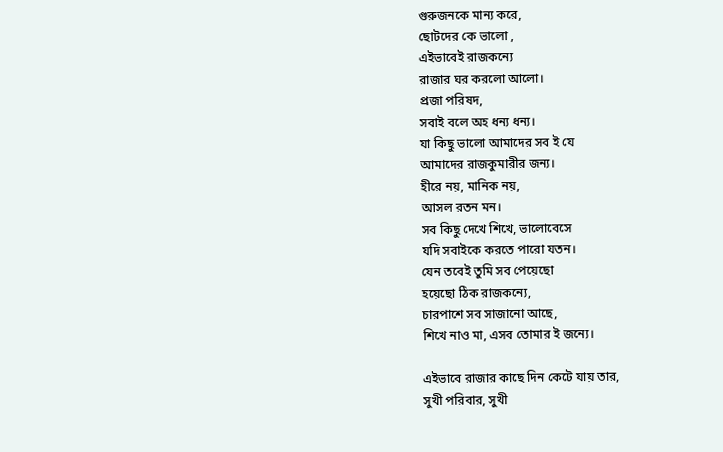গুরুজনকে মান্য করে,
ছোটদের কে ভালো ,
এইভাবেই রাজকন্যে
রাজার ঘর করলো আলো।
প্রজা পরিষদ,
সবাই বলে অহ ধন্য ধন্য।
যা কিছু ভালো আমাদের সব ই যে
আমাদের রাজকুমারীর জন্য।
হীরে নয়, মানিক নয়,
আসল রতন মন।
সব কিছু দেখে শিখে, ভালোবেসে
যদি সবাইকে করতে পারো যতন।
যেন তবেই তুমি সব পেয়েছো
হয়েছো ঠিক রাজকন্যে,
চারপাশে সব সাজানো আছে,
শিখে নাও মা, এসব তোমার ই জন্যে।

এইভাবে রাজার কাছে দিন কেটে যায় তার,
সুখী পরিবার, সুখী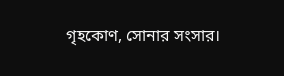গৃহকোণ, সোনার সংসার।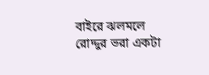বাইরে ঝলমলে রোদ্দুর ভরা একটা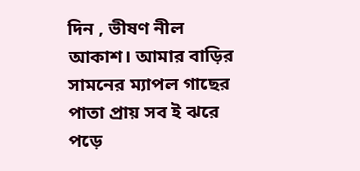দিন , ভীষণ নীল আকাশ। আমার বাড়ির সামনের ম্যাপল গাছের পাতা প্রায় সব ই ঝরে পড়ে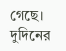গেছে। দুদিনের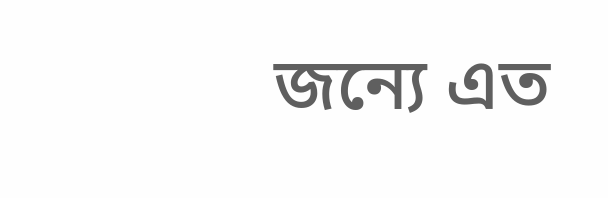জন্যে এত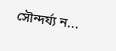সৌন্দর্য্য ন...